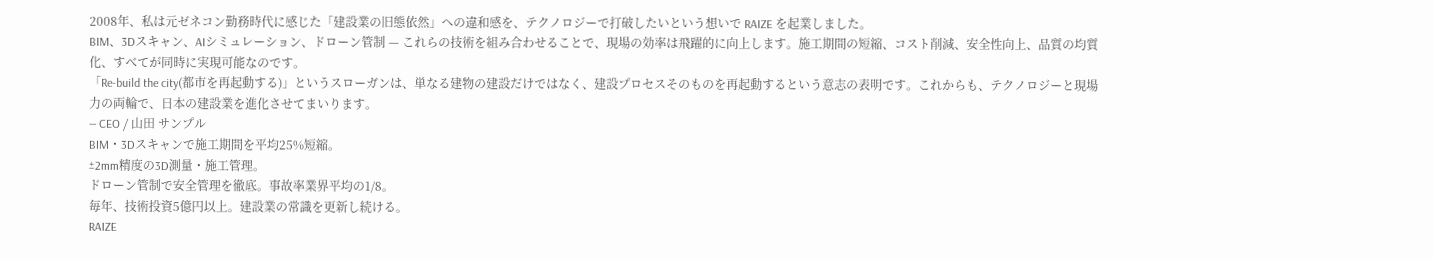2008年、私は元ゼネコン勤務時代に感じた「建設業の旧態依然」への違和感を、テクノロジーで打破したいという想いで RAIZE を起業しました。
BIM、3Dスキャン、AIシミュレーション、ドローン管制 — これらの技術を組み合わせることで、現場の効率は飛躍的に向上します。施工期間の短縮、コスト削減、安全性向上、品質の均質化、すべてが同時に実現可能なのです。
「Re-build the city(都市を再起動する)」というスローガンは、単なる建物の建設だけではなく、建設プロセスそのものを再起動するという意志の表明です。これからも、テクノロジーと現場力の両輪で、日本の建設業を進化させてまいります。
— CEO / 山田 サンプル
BIM・3Dスキャンで施工期間を平均25%短縮。
±2mm精度の3D測量・施工管理。
ドローン管制で安全管理を徹底。事故率業界平均の1/8。
毎年、技術投資5億円以上。建設業の常識を更新し続ける。
RAIZE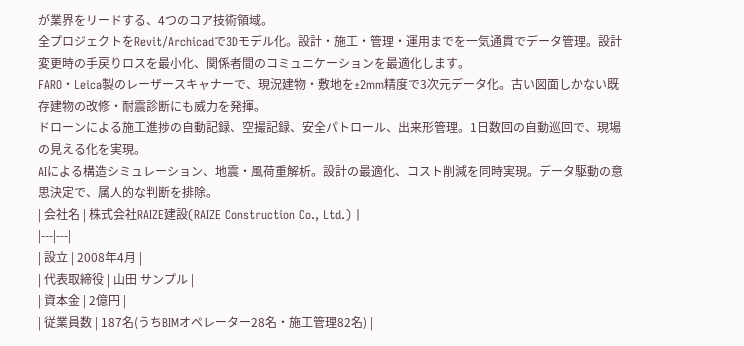が業界をリードする、4つのコア技術領域。
全プロジェクトをRevit/Archicadで3Dモデル化。設計・施工・管理・運用までを一気通貫でデータ管理。設計変更時の手戻りロスを最小化、関係者間のコミュニケーションを最適化します。
FARO・Leica製のレーザースキャナーで、現況建物・敷地を±2mm精度で3次元データ化。古い図面しかない既存建物の改修・耐震診断にも威力を発揮。
ドローンによる施工進捗の自動記録、空撮記録、安全パトロール、出来形管理。1日数回の自動巡回で、現場の見える化を実現。
AIによる構造シミュレーション、地震・風荷重解析。設計の最適化、コスト削減を同時実現。データ駆動の意思決定で、属人的な判断を排除。
| 会社名 | 株式会社RAIZE建設(RAIZE Construction Co., Ltd.) |
|---|---|
| 設立 | 2008年4月 |
| 代表取締役 | 山田 サンプル |
| 資本金 | 2億円 |
| 従業員数 | 187名(うちBIMオペレーター28名・施工管理82名) |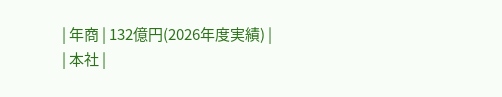| 年商 | 132億円(2026年度実績) |
| 本社 |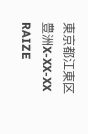東京都江東区豊洲X-XX-XX RAIZE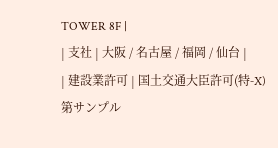TOWER 8F |
| 支社 | 大阪 / 名古屋 / 福岡 / 仙台 |
| 建設業許可 | 国土交通大臣許可(特-X)第サンプル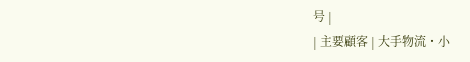号 |
| 主要顧客 | 大手物流・小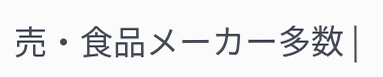売・食品メーカー多数 |